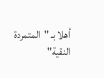أهلا بـ "المتمردة النقية"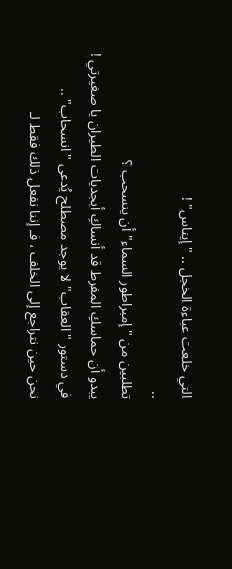التي خلعت عباءة الخجل .. "إيناس" !
..
تطلبين من "إمبراطور السماء" أن ينسحب ؟
يبدو أن حماسكِ المفرط قد أنساكِ أبجديات الطيران يا صغيرتي !
في دستور "العقاب" لا يوجد مصطلح يُدعى "انسحاب" ..
نحن حين نتراجع إلى الخلف ، فـ إننا نفعل ذلك فقط لـ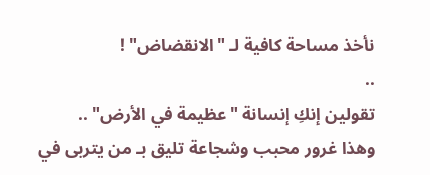نأخذ مساحة كافية لـ "الانقضاض" !
..
تقولين إنكِ إنسانة "عظيمة في الأرض" ..
وهذا غرور محبب وشجاعة تليق بـ من يتربى في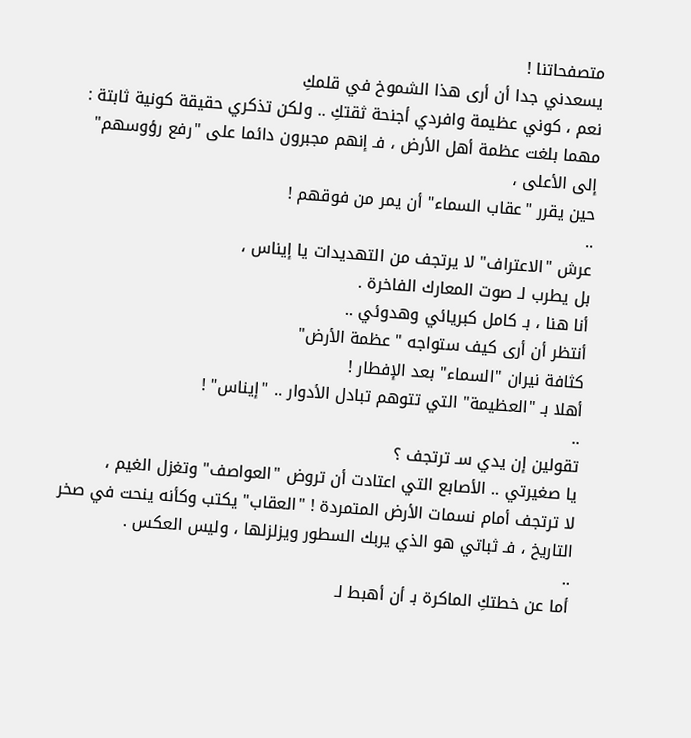متصفحاتنا !
يسعدني جدا أن أرى هذا الشموخ في قلمكِ
نعم ، كوني عظيمة وافردي أجنحة ثقتكِ .. ولكن تذكري حقيقة كونية ثابتة :
مهما بلغت عظمة أهل الأرض ، فـ إنهم مجبرون دائما على "رفع رؤوسهم" إلى الأعلى ،
حين يقرر "عقاب السماء" أن يمر من فوقهم !
..
عرش "الاعتراف" لا يرتجف من التهديدات يا إيناس ،
بل يطرب لـ صوت المعارك الفاخرة .
أنا هنا ، بـ كامل كبريائي وهدوئي ..
أنتظر أن أرى كيف ستواجه "عظمة الأرض"
كثافة نيران "السماء" بعد الإفطار !
أهلا بـ "العظيمة" التي تتوهم تبادل الأدوار .. "إيناس" !
..
تقولين إن يدي سـ ترتجف ؟
يا صغيرتي .. الأصابع التي اعتادت أن تروض "العواصف" وتغزل الغيم ،
لا ترتجف أمام نسمات الأرض المتمردة ! "العقاب" يكتب وكأنه ينحت في صخر التاريخ ، فـ ثباتي هو الذي يربك السطور ويزلزلها ، وليس العكس .
..
أما عن خطتكِ الماكرة بـ أن أهبط لـ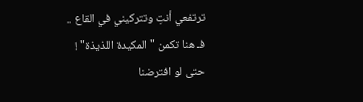ترتفعي أنتِ وتتركيني في القاع ..
فـ هنا تكمن "المكيدة اللذيذة" !
حتى لو افترضنا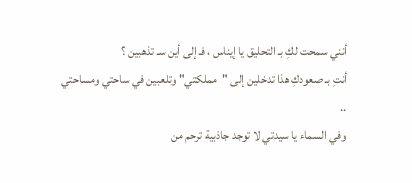أنني سمحت لكِ بـ التحليق يا إيناس ، فـ إلى أين سـ تذهبين ؟
أنتِ بـ صعودكِ هذا تدخلين إلى "مملكتي" وتلعبين في ساحتي ومساحتي ..
وفي السماء يا سيدتي لا توجد جاذبية ترحم من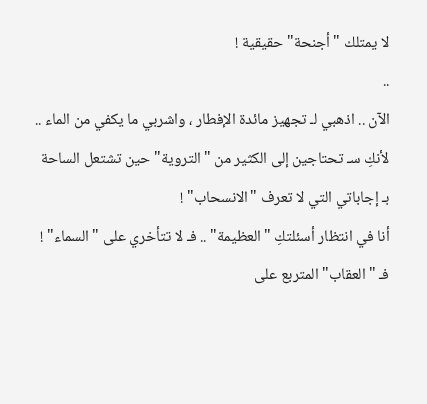لا يمتلك "أجنحة" حقيقية !
..
الآن .. اذهبي لـ تجهيز مائدة الإفطار ، واشربي ما يكفي من الماء ..
لأنكِ سـ تحتاجين إلى الكثير من "التروية" حين تشتعل الساحة بـ إجاباتي التي لا تعرف "الانسحاب" !
أنا في انتظار أسئلتكِ "العظيمة" .. فـ لا تتأخري على "السماء" !
فـ "العقاب" المتربع على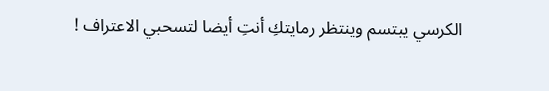الكرسي يبتسم وينتظر رمايتكِ أنتِ أيضا لتسحبي الاعتراف !